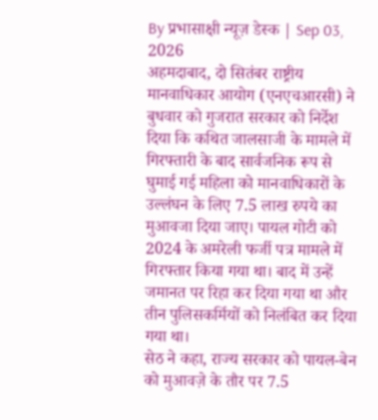By प्रभासाक्षी न्यूज़ डेस्क | Sep 03, 2026
अहमदाबाद, दो सितंबर राष्ट्रीय मानवाधिकार आयोग (एनएचआरसी) ने बुधवार को गुजरात सरकार को निर्देश दिया कि कथित जालसाजी के मामले में गिरफ्तारी के बाद सार्वजनिक रूप से घुमाई गई महिला को मानवाधिकारों के उल्लंघन के लिए 7.5 लाख रुपये का मुआवजा दिया जाए। पायल गोटी को 2024 के अमरेली फर्जी पत्र मामले में गिरफ्तार किया गया था। बाद में उन्हें जमानत पर रिहा कर दिया गया था और तीन पुलिसकर्मियों को निलंबित कर दिया गया था।
सेठ ने कहा, राज्य सरकार को पायल-बेन को मुआवज़े के तौर पर 7.5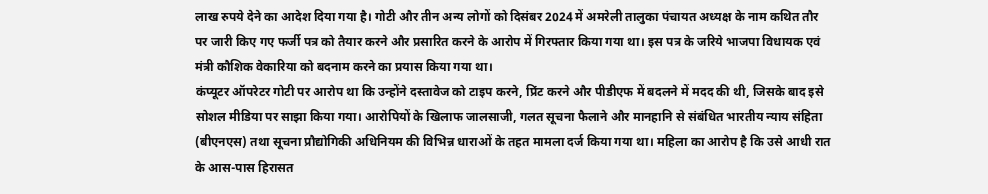लाख रुपये देने का आदेश दिया गया है। गोटी और तीन अन्य लोगों को दिसंबर 2024 में अमरेली तालुका पंचायत अध्यक्ष के नाम कथित तौर पर जारी किए गए फर्जी पत्र को तैयार करने और प्रसारित करने के आरोप में गिरफ्तार किया गया था। इस पत्र के जरिये भाजपा विधायक एवं मंत्री कौशिक वेकारिया को बदनाम करने का प्रयास किया गया था।
कंप्यूटर ऑपरेटर गोटी पर आरोप था कि उन्होंने दस्तावेज को टाइप करने, प्रिंट करने और पीडीएफ में बदलने में मदद की थी, जिसके बाद इसे सोशल मीडिया पर साझा किया गया। आरोपियों के खिलाफ जालसाजी, गलत सूचना फैलाने और मानहानि से संबंधित भारतीय न्याय संहिता (बीएनएस) तथा सूचना प्रौद्योगिकी अधिनियम की विभिन्न धाराओं के तहत मामला दर्ज किया गया था। महिला का आरोप है कि उसे आधी रात के आस-पास हिरासत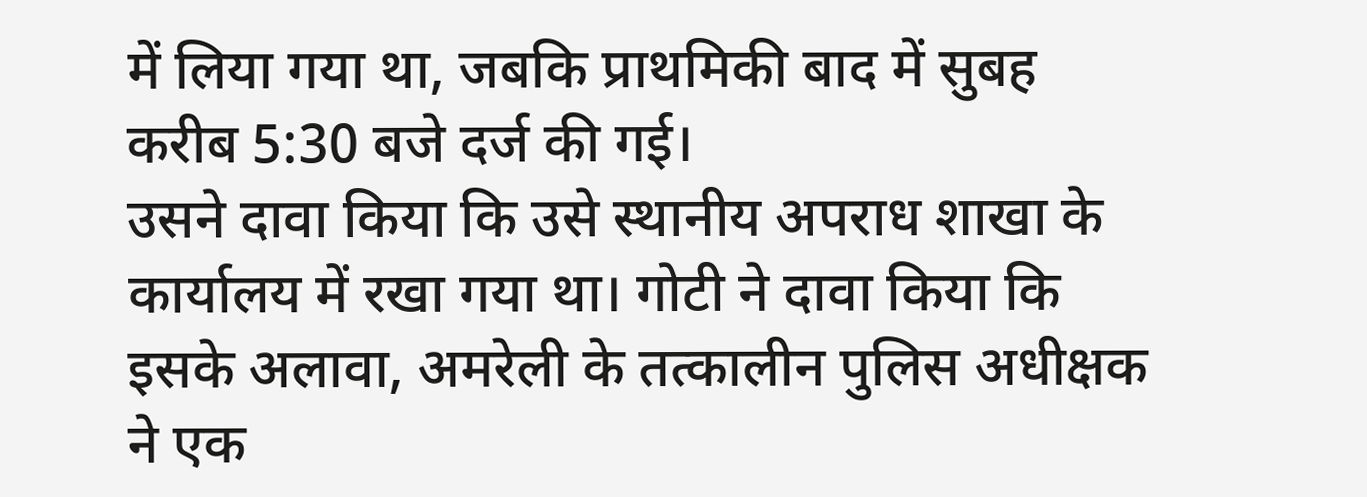में लिया गया था, जबकि प्राथमिकी बाद में सुबह करीब 5:30 बजे दर्ज की गई।
उसने दावा किया कि उसे स्थानीय अपराध शाखा के कार्यालय में रखा गया था। गोटी ने दावा किया कि इसके अलावा, अमरेली के तत्कालीन पुलिस अधीक्षक ने एक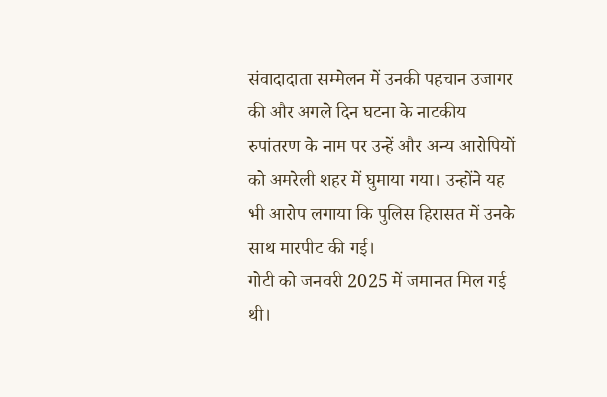संवादादाता सम्मेलन में उनकी पहचान उजागर की और अगले दिन घटना के नाटकीय रुपांतरण के नाम पर उन्हें और अन्य आरोपियों को अमरेली शहर में घुमाया गया। उन्होंने यह भी आरोप लगाया कि पुलिस हिरासत में उनके साथ मारपीट की गई।
गोटी को जनवरी 2025 में जमानत मिल गई थी।